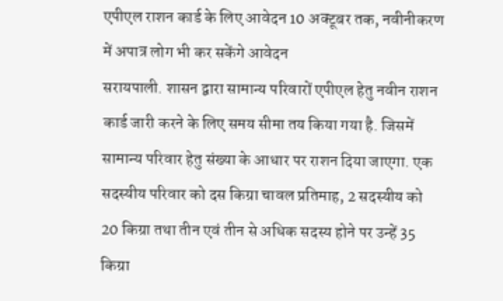एपीएल राशन कार्ड के लिए आवेदन 10 अक्टूबर तक, नवीनीकरण में अपात्र लोग भी कर सकेंगे आवेदन
सरायपाली. शासन द्वारा सामान्य परिवारों एपीएल हेतु नवीन राशन कार्ड जारी करने के लिए समय सीमा तय किया गया है. जिसमें सामान्य परिवार हेतु संख्या के आधार पर राशन दिया जाएगा. एक सदस्यीय परिवार को दस किग्रा चावल प्रतिमाह, 2 सदस्यीय को 20 किग्रा तथा तीन एवं तीन से अधिक सदस्य होने पर उन्हें 35 किग्रा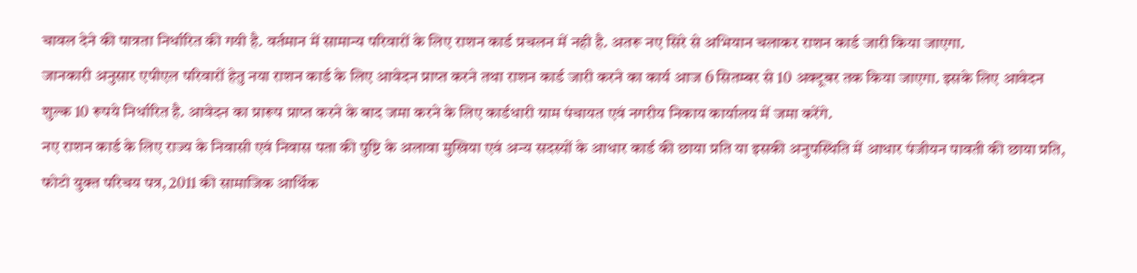चावल देने की पात्रता निर्धारित की गयी है. वर्तमान में सामान्य परिवारों के लिए राशन कार्ड प्रचलन में नही है. अतरू नए सिरे से अभियान चलाकर राशन कार्ड जारी किया जाएगा.
जानकारी अनुसार एपीएल परिवारों हेतु नया राशन कार्ड के लिए आवेदन प्राप्त करने तथा राशन कार्ड जारी करने का कार्य आज 6 सितम्बर से 10 अक्टूबर तक किया जाएगा. इसके लिए आवेदन शुल्क 10 रूपये निर्धारित है. आवेदन का प्रारूप प्राप्त करने के बाद जमा करने के लिए कार्डधारी ग्राम पंचायत एवं नगरीय निकाय कार्यालय में जमा करेंगे.
नए राशन कार्ड के लिए राज्य के निवासी एवं निवास पता की पुष्टि के अलावा मुखिया एवं अन्य सदस्यों के आधार कार्ड की छाया प्रति या इसकी अनुपस्थिति में आधार पंजीयन पावती की छाया प्रति, फोटो युक्त परिचय पत्र, 2011 की सामाजिक आर्थिक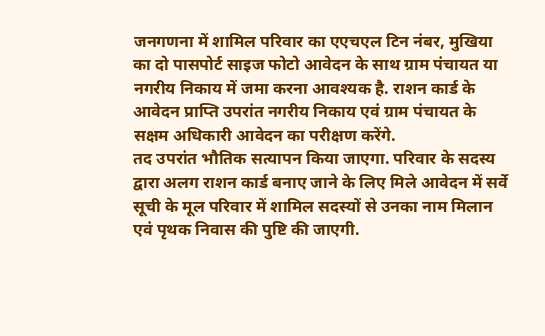जनगणना में शामिल परिवार का एएचएल टिन नंबर, मुखिया का दो पासपोर्ट साइज फोटो आवेदन के साथ ग्राम पंचायत या नगरीय निकाय में जमा करना आवश्यक है. राशन कार्ड के आवेदन प्राप्ति उपरांत नगरीय निकाय एवं ग्राम पंचायत के सक्षम अधिकारी आवेदन का परीक्षण करेंगे.
तद उपरांत भौतिक सत्यापन किया जाएगा. परिवार के सदस्य द्वारा अलग राशन कार्ड बनाए जाने के लिए मिले आवेदन में सर्वे सूची के मूल परिवार में शामिल सदस्यों से उनका नाम मिलान एवं पृथक निवास की पुष्टि की जाएगी.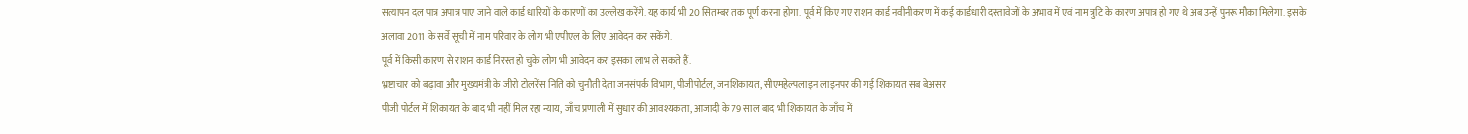सत्यापन दल पात्र अपात्र पाए जाने वाले कार्ड धारियों के कारणों का उल्लेख करेंगे. यह कार्य भी 20 सितम्बर तक पूर्ण करना होगा. पूर्व में किए गए राशन कार्ड नवीनीकरण में कई कार्डधारी दस्तावेजों के अभाव में एवं नाम त्रुटि के कारण अपात्र हो गए थे अब उन्हें पुनरू मौका मिलेगा. इसके अलावा 2011 के सर्वे सूची में नाम परिवार के लोग भी एपीएल के लिए आवेदन कर सकेंगे.
पूर्व में किसी कारण से राशन कार्ड निरस्त हो चुके लोग भी आवेदन कर इसका लाभ ले सकते हैं.
भ्रष्टाचार को बढ़ावा और मुख्यमंत्री के जीरो टोलरेंस निति को चुनौती देता जनसंपर्क विभाग, पीजीपोर्टल, जनशिकायत, सीएमहेल्पलाइन लाइनपर की गई शिकायत सब बेअसर
पीजी पोर्टल में शिकायत के बाद भी नहीं मिल रहा न्याय, जाँच प्रणाली में सुधार की आवश्यकता, आजादी के 79 साल बाद भी शिकायत के जाँच में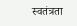स्वतंत्रता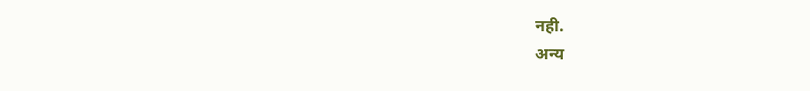नही.
अन्य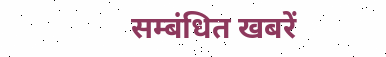सम्बंधित खबरें